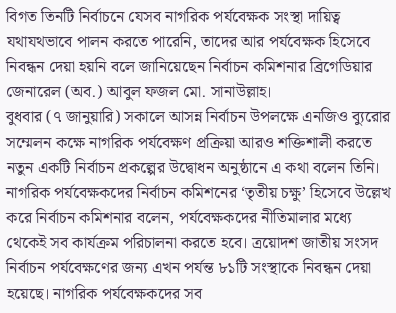বিগত তিনটি নির্বাচনে যেসব নাগরিক পর্যবেক্ষক সংস্থা দায়িত্ব যথাযথভাবে পালন করতে পারেনি, তাদের আর পর্যবেক্ষক হিসেবে নিবন্ধন দেয়া হয়নি বলে জানিয়েছেন নির্বাচন কমিশনার ব্রিগেডিয়ার জেনারেল (অব.) আবুল ফজল মো. সানাউল্লাহ।
বুধবার (৭ জানুয়ারি) সকালে আসন্ন নির্বাচন উপলক্ষে এনজিও ব্যুরোর সম্মেলন কক্ষে নাগরিক পর্যবেক্ষণ প্রক্রিয়া আরও শক্তিশালী করতে নতুন একটি নির্বাচন প্রকল্পের উদ্বোধন অনুষ্ঠানে এ কথা বলেন তিনি।
নাগরিক পর্যবেক্ষকদের নির্বাচন কমিশনের ‘তৃতীয় চক্ষু’ হিসেবে উল্লেখ করে নির্বাচন কমিশনার বলেন, পর্যবেক্ষকদের নীতিমালার মধ্যে থেকেই সব কার্যক্রম পরিচালনা করতে হবে। ত্রয়োদশ জাতীয় সংসদ নির্বাচন পর্যবেক্ষণের জন্য এখন পর্যন্ত ৮১টি সংস্থাকে নিবন্ধন দেয়া হয়েছে। নাগরিক পর্যবেক্ষকদের সব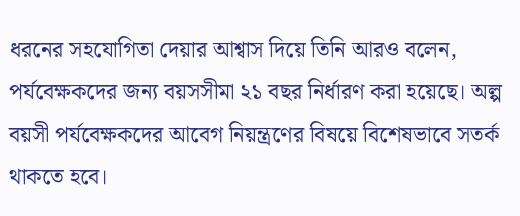ধরনের সহযোগিতা দেয়ার আশ্বাস দিয়ে তিনি আরও বলেন, পর্যবেক্ষকদের জন্য বয়সসীমা ২১ বছর নির্ধারণ করা হয়েছে। অল্প বয়সী পর্যবেক্ষকদের আবেগ নিয়ন্ত্রণের বিষয়ে বিশেষভাবে সতর্ক থাকতে হবে।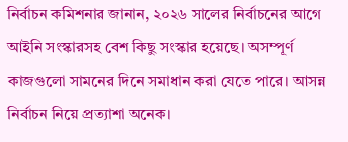নির্বাচন কমিশনার জানান, ২০২৬ সালের নির্বাচনের আগে আইনি সংস্কারসহ বেশ কিছু সংস্কার হয়েছে। অসম্পূর্ণ কাজগুলো সামনের দিনে সমাধান করা যেতে পারে। আসন্ন নির্বাচন নিয়ে প্রত্যাশা অনেক।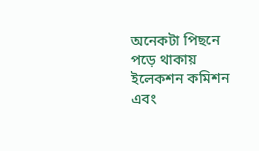অনেকটা পিছনে পড়ে থাকায় ইলেকশন কমিশন এবং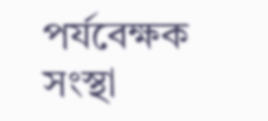পর্যবেক্ষক সংস্থা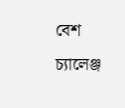বেশ চ্যালেঞ্জ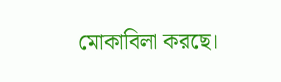মোকাবিলা করছে।